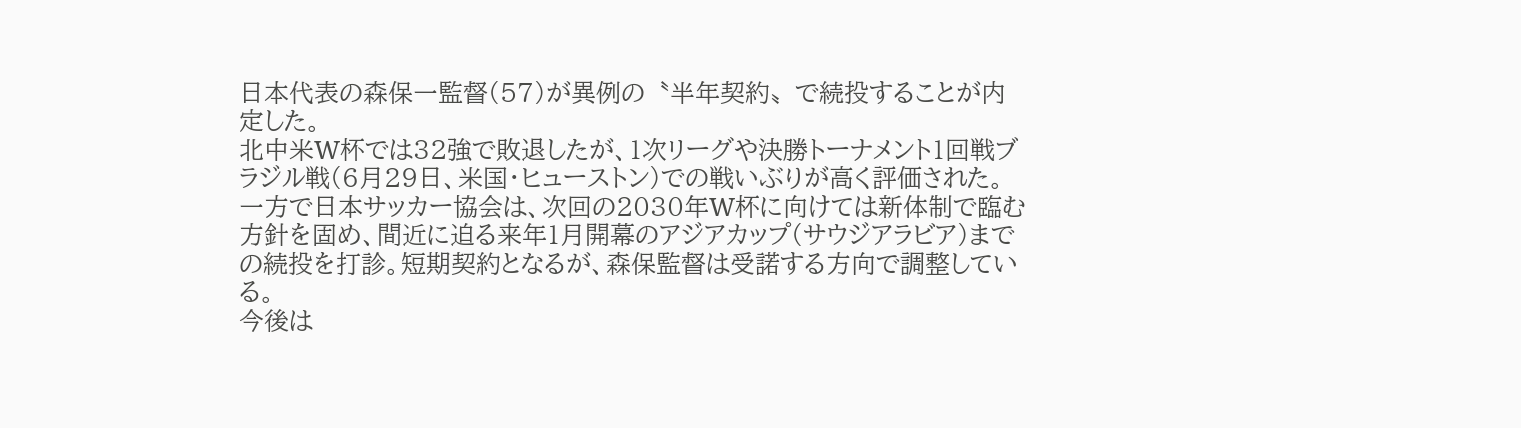日本代表の森保一監督(57)が異例の〝半年契約〟で続投することが内定した。
北中米W杯では32強で敗退したが、1次リーグや決勝トーナメント1回戦ブラジル戦(6月29日、米国・ヒューストン)での戦いぶりが高く評価された。一方で日本サッカー協会は、次回の2030年W杯に向けては新体制で臨む方針を固め、間近に迫る来年1月開幕のアジアカップ(サウジアラビア)までの続投を打診。短期契約となるが、森保監督は受諾する方向で調整している。
今後は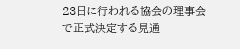23日に行われる協会の理事会で正式決定する見通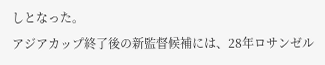しとなった。
アジアカップ終了後の新監督候補には、28年ロサンゼル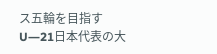ス五輪を目指すU―21日本代表の大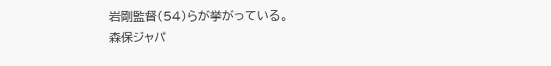岩剛監督(54)らが挙がっている。
森保ジャパ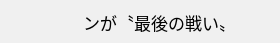ンが〝最後の戦い〟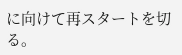に向けて再スタートを切る。